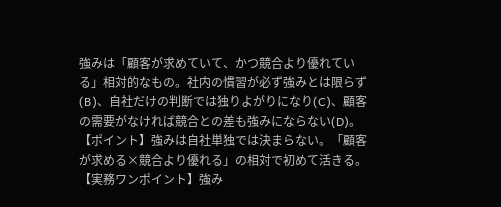強みは「顧客が求めていて、かつ競合より優れている」相対的なもの。社内の慣習が必ず強みとは限らず(B)、自社だけの判断では独りよがりになり(C)、顧客の需要がなければ競合との差も強みにならない(D)。
【ポイント】強みは自社単独では決まらない。「顧客が求める×競合より優れる」の相対で初めて活きる。
【実務ワンポイント】強み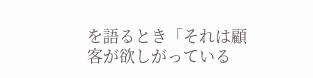を語るとき「それは顧客が欲しがっている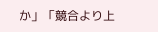か」「競合より上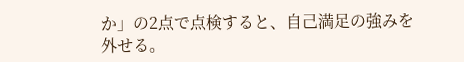か」の2点で点検すると、自己満足の強みを外せる。